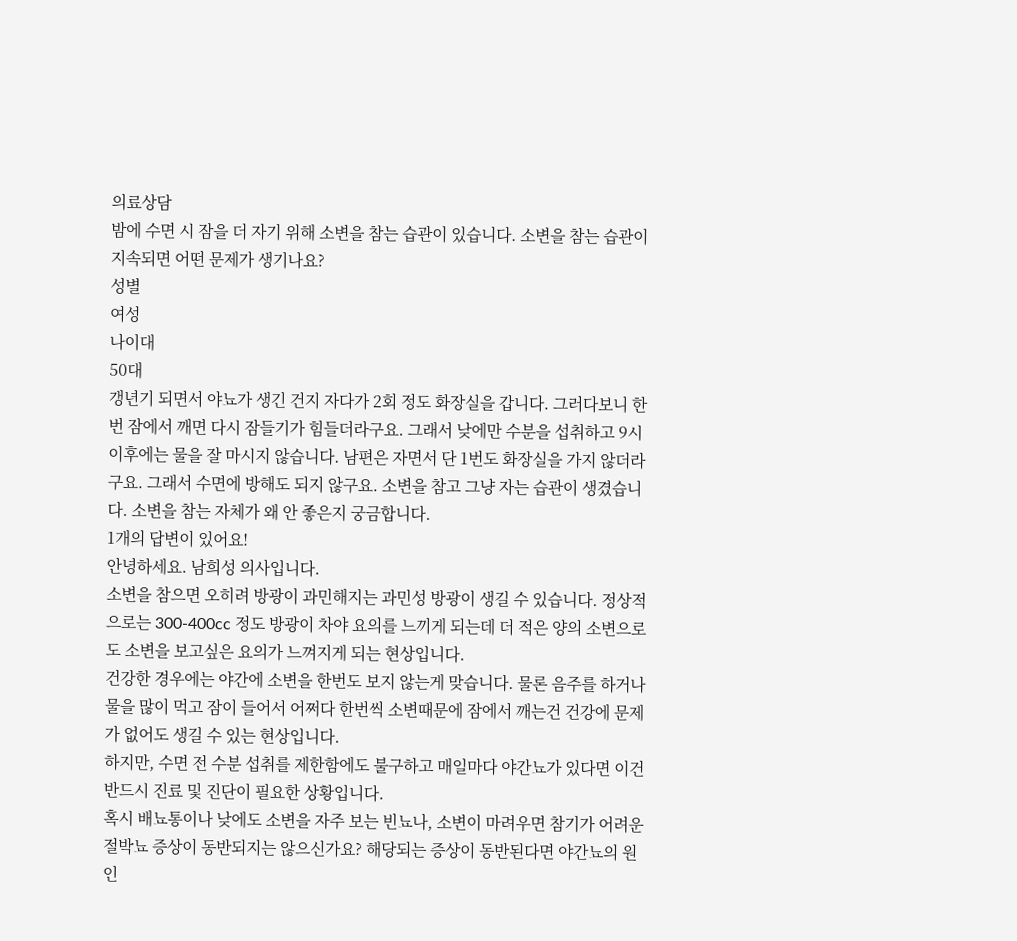의료상담
밤에 수면 시 잠을 더 자기 위해 소변을 참는 습관이 있습니다. 소변을 참는 습관이 지속되면 어떤 문제가 생기나요?
성별
여성
나이대
50대
갱년기 되면서 야뇨가 생긴 건지 자다가 2회 정도 화장실을 갑니다. 그러다보니 한번 잠에서 깨면 다시 잠들기가 힘들더라구요. 그래서 낮에만 수분을 섭취하고 9시 이후에는 물을 잘 마시지 않습니다. 남편은 자면서 단 1번도 화장실을 가지 않더라구요. 그래서 수면에 방해도 되지 않구요. 소변을 참고 그냥 자는 습관이 생겼습니다. 소변을 참는 자체가 왜 안 좋은지 궁금합니다.
1개의 답변이 있어요!
안녕하세요. 남희성 의사입니다.
소변을 참으면 오히려 방광이 과민해지는 과민성 방광이 생길 수 있습니다. 정상적으로는 300-400cc 정도 방광이 차야 요의를 느끼게 되는데 더 적은 양의 소변으로도 소변을 보고싶은 요의가 느껴지게 되는 현상입니다.
건강한 경우에는 야간에 소변을 한번도 보지 않는게 맞습니다. 물론 음주를 하거나 물을 많이 먹고 잠이 들어서 어쩌다 한번씩 소변때문에 잠에서 깨는건 건강에 문제가 없어도 생길 수 있는 현상입니다.
하지만, 수면 전 수분 섭취를 제한함에도 불구하고 매일마다 야간뇨가 있다면 이건 반드시 진료 및 진단이 필요한 상황입니다.
혹시 배뇨통이나 낮에도 소변을 자주 보는 빈뇨나, 소변이 마려우면 참기가 어려운 절박뇨 증상이 동반되지는 않으신가요? 해당되는 증상이 동반된다면 야간뇨의 원인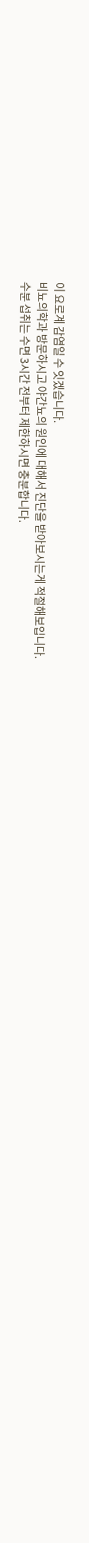이 요로계 감염일 수 잇겠습니다.
비뇨의학과 방문하시고 야간뇨의 원인에 대해서 진단을 받아보시는게 적절해보입니다.
수분 섭취는 수면 3시간 전부터 제한하시면 충분합니다.